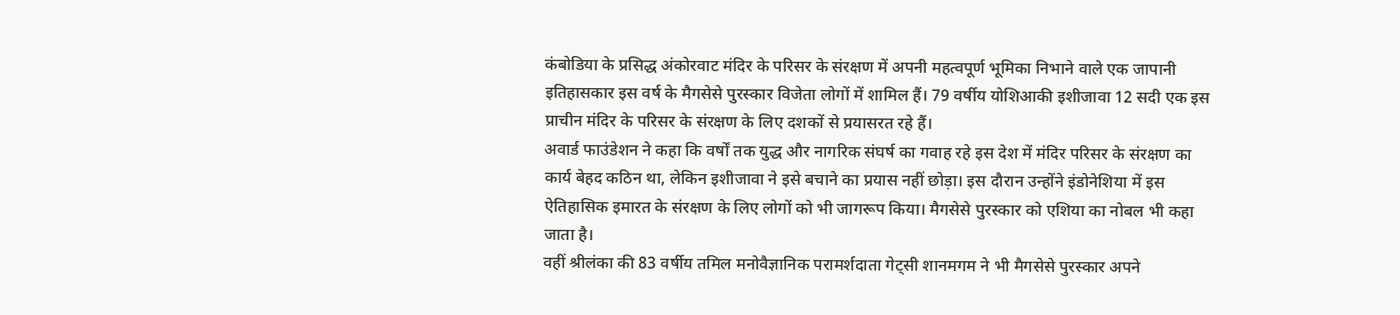कंबोडिया के प्रसिद्ध अंकोरवाट मंदिर के परिसर के संरक्षण में अपनी महत्वपूर्ण भूमिका निभाने वाले एक जापानी इतिहासकार इस वर्ष के मैगसेसे पुरस्कार विजेता लोगों में शामिल हैं। 79 वर्षीय योशिआकी इशीजावा 12 सदी एक इस प्राचीन मंदिर के परिसर के संरक्षण के लिए दशकों से प्रयासरत रहे हैं।
अवार्ड फाउंडेशन ने कहा कि वर्षों तक युद्ध और नागरिक संघर्ष का गवाह रहे इस देश में मंदिर परिसर के संरक्षण का कार्य बेहद कठिन था, लेकिन इशीजावा ने इसे बचाने का प्रयास नहीं छोड़ा। इस दौरान उन्होंने इंडोनेशिया में इस ऐतिहासिक इमारत के संरक्षण के लिए लोगों को भी जागरूप किया। मैगसेसे पुरस्कार को एशिया का नोबल भी कहा जाता है।
वहीं श्रीलंका की 83 वर्षीय तमिल मनोवैज्ञानिक परामर्शदाता गेट्सी शानमगम ने भी मैगसेसे पुरस्कार अपने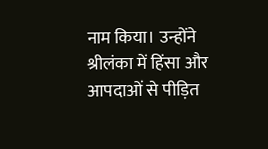नाम किया। उन्होंने श्रीलंका में हिंसा और आपदाओं से पीड़ित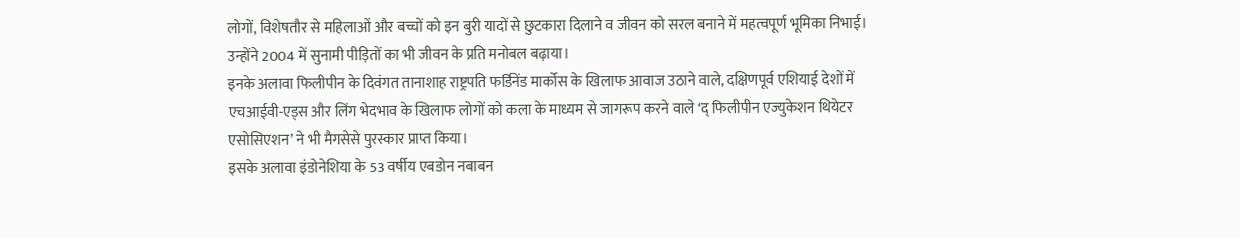लोगों, विशेषतौर से महिलाओं और बच्चों को इन बुरी यादों से छुटकारा दिलाने व जीवन को सरल बनाने में महत्वपूर्ण भूमिका निभाई। उन्होंने 2004 में सुनामी पीड़ितों का भी जीवन के प्रति मनोबल बढ़ाया।
इनके अलावा फिलीपीन के दिवंगत तानाशाह राष्ट्रपति फर्डिनेंड मार्कोस के खिलाफ आवाज उठाने वाले, दक्षिणपूर्व एशियाई देशों में एचआईवी-एड्स और लिंग भेदभाव के खिलाफ लोगों को कला के माध्यम से जागरूप करने वाले ‘द् फिलीपीन एज्युकेशन थियेटर एसोसिएशन’ ने भी मैगसेसे पुरस्कार प्राप्त किया।
इसके अलावा इंडोनेशिया के 53 वर्षीय एबडोन नबाबन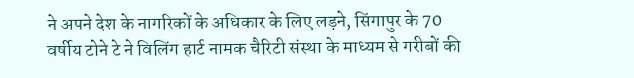ने अपने देश के नागरिकों के अधिकार के लिए लड़ने, सिंगापुर के 70 वर्षीय टोने टे ने विलिंग हार्ट नामक चैरिटी संस्था के माध्यम से गरीबों की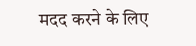मदद करने के लिए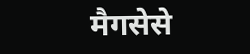मैगसेसे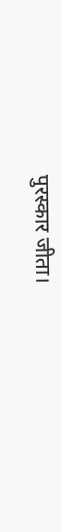पुरस्कार जीता।